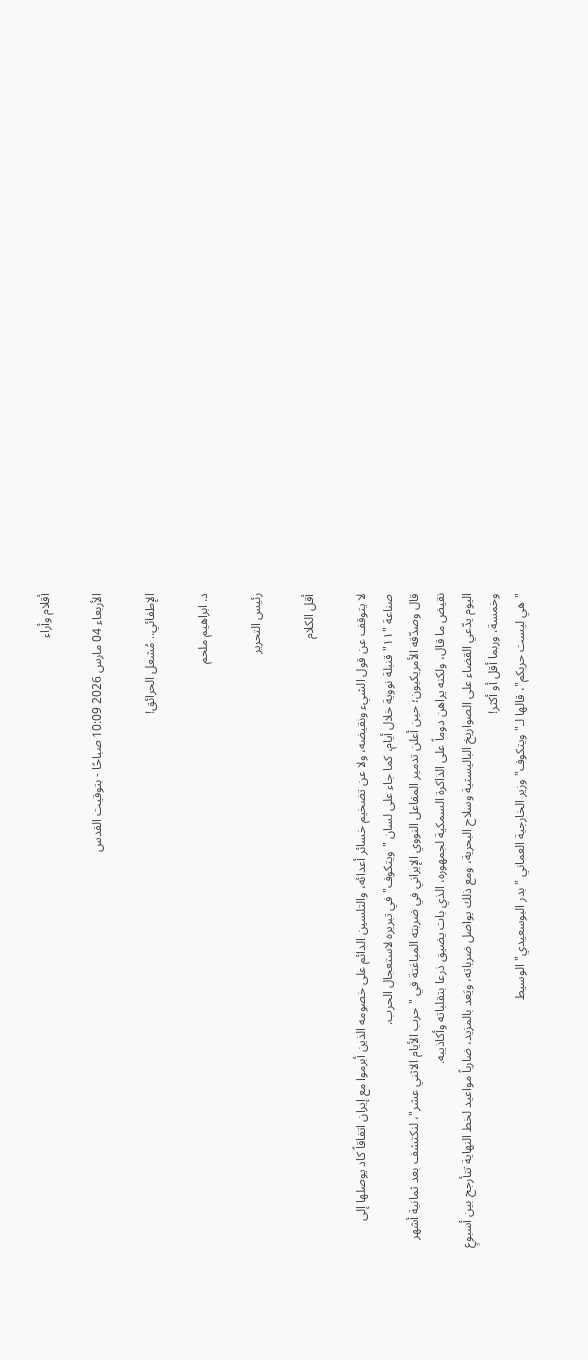أقلام وأراء

الأربعاء 04 مارس 2026 10:09 صباحًا - بتوقيت القدس

الإطفائي.. مُشعل الحرائق!

د. ابراهيم ملحم

رئيس التحرير

أقل الكلام

لا يتوقف عن قول الشيء ونقيضه، ولا عن تضخيم خسائر أعدائه، والتلسين الدائم على خصومه الذين أبرموا مع إيران اتفاقاً كاد يوصلها إلى صناعة "١١" قنبلة نووية خلال أيام، كما جاء على لسان "ويتكوف" في تبريره لاستعجال الحرب.
قال وصدّقه الأمريكيون؛ حين أعلن تدمير المفاعل النووي الإيراني في ضربته المباغتة في "حرب الأيام الاثني عشر"، لنكتشف بعد ثمانية أشهر نقيض ما قال، ولكنه يراهن دوماً على الذاكرة السمكية لجمهوره، الذي بات يضيق ذرعا بتقلباته وأكاذيبه.
اليوم يدّعي القضاء على الصواريخ الباليستية وسلاح البحرية، ومع ذلك يواصل ضرباته، ويَعد بالمزيد، ضارباً مواعيد لخط النهاية تتأرجح بين أسبوعٍ وخمسة، وربما أقل أو أكثر!
"هي ليست حربكم"، قالها لـ"ويتكوف" وزير الخارجية العماني "بدر البوسعيدي" الوسيط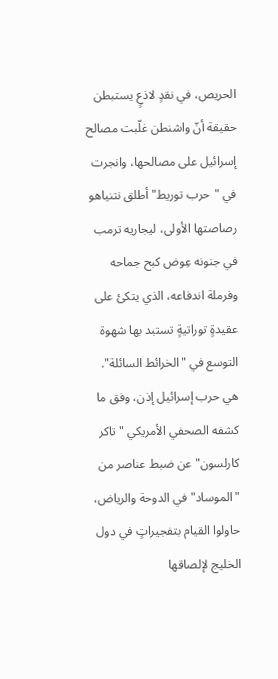الحريص، في نقدٍ لاذعٍ يستبطن حقيقة أنّ واشنطن غلّبت مصالح إسرائيل على مصالحها، وانجرت في "حرب توريط" أطلق نتنياهو رصاصتها الأولى، ليجاريه ترمب في جنونه عِوض كبح جماحه وفرملة اندفاعه، الذي يتكئ على عقيدةٍ توراتيةٍ تستبد بها شهوة التوسع في "الخرائط السائلة".
هي حرب إسرائيل إذن، وفق ما كشفه الصحفي الأمريكي "تاكر كارلسون" عن ضبط عناصر من "الموساد" في الدوحة والرياض، حاولوا القيام بتفجيراتٍ في دول الخليج لإلصاقها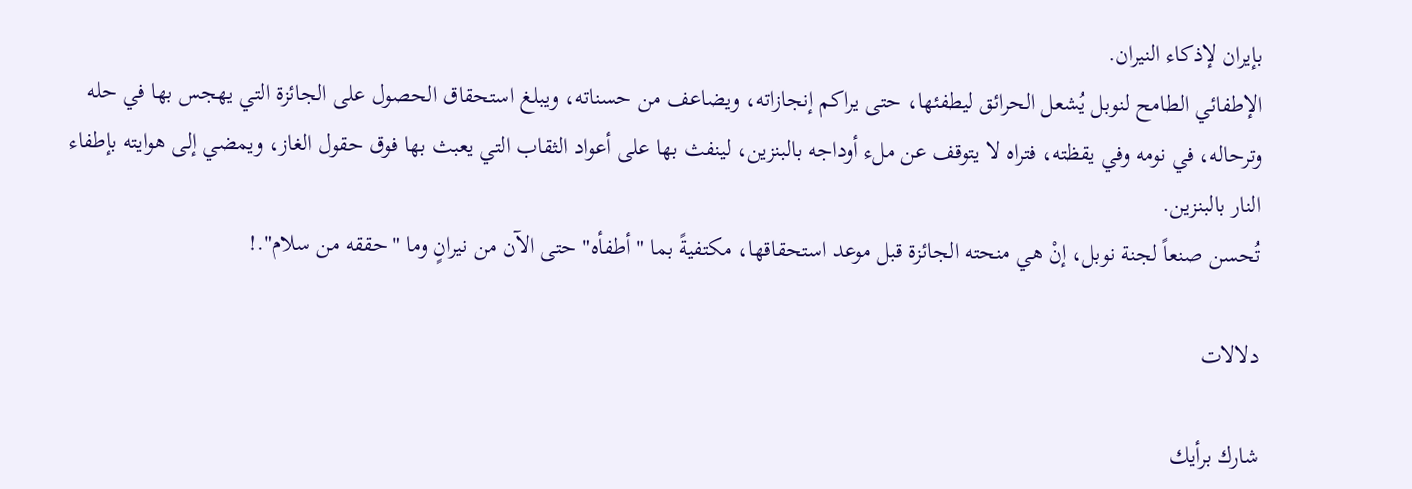بإيران لإذكاء النيران.
الإطفائي الطامح لنوبل يُشعل الحرائق ليطفئها، حتى يراكم إنجازاته، ويضاعف من حسناته، ويبلغ استحقاق الحصول على الجائزة التي يهجس بها في حله وترحاله، في نومه وفي يقظته، فتراه لا يتوقف عن ملء أوداجه بالبنزين، لينفث بها على أعواد الثقاب التي يعبث بها فوق حقول الغاز، ويمضي إلى هوايته بإطفاء النار بالبنزين.
تُحسن صنعاً لجنة نوبل، إنْ هي منحته الجائزة قبل موعد استحقاقها، مكتفيةً بما "أطفأه" حتى الآن من نيرانٍ وما "حققه من سلام".!

دلالات

شارك برأيك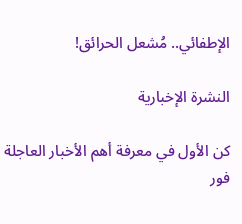الإطفائي.. مُشعل الحرائق!

النشرة الإخبارية

كن الأول في معرفة أهم الأخبار العاجلة فور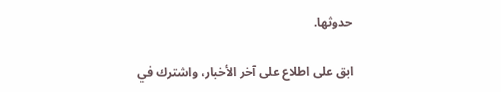حدوثها.

ابق على اطلاع على آخر الأخبار، واشترك في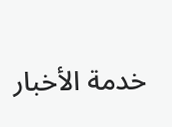خدمة الأخبار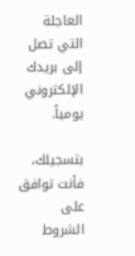العاجلة التي تصل إلى بريدك الإلكتروني يومياً.

بتسجيلك، فأنت توافق على الشروط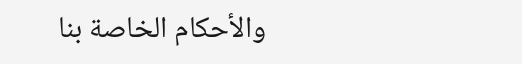والأحكام الخاصة بنا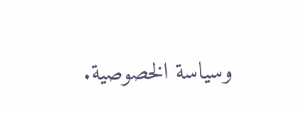وسياسة الخصوصية.